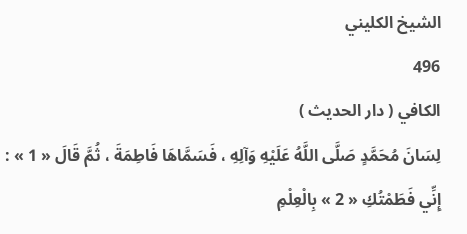الشيخ الكليني
496
الكافي ( دار الحديث )
لِسَانَ مُحَمَّدٍ صَلَّى اللَّهُ عَلَيْهِ وَآلِهِ ، فَسَمَّاهَا فَاطِمَةَ ، ثُمَّ قَالَ « 1 » : إِنِّي فَطَمْتُكِ « 2 » بِالْعِلْمِ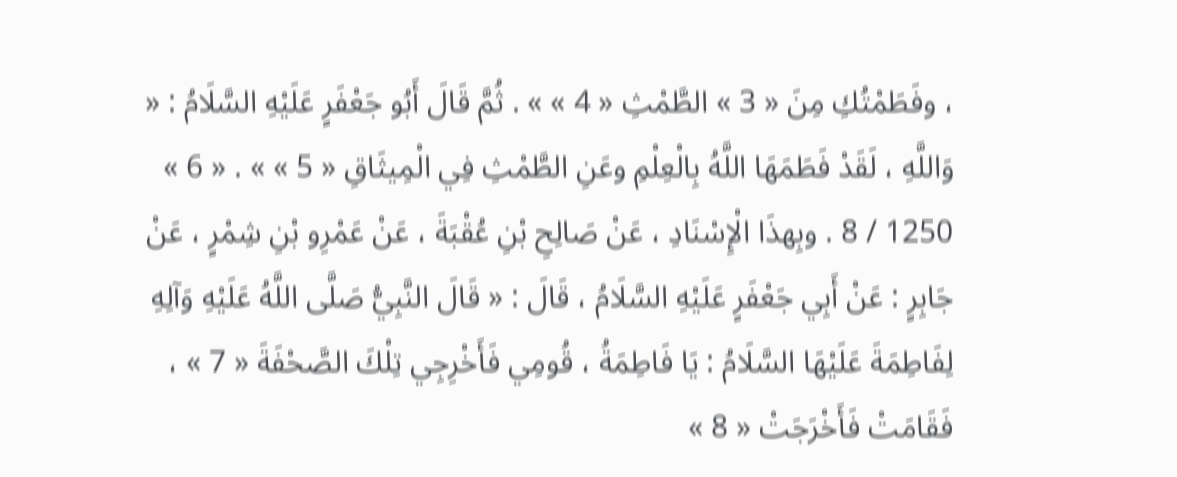، وفَطَمْتُكِ مِنَ « 3 » الطَّمْثِ « 4 » » . ثُمَّ قَالَ أَبُو جَعْفَرٍ عَلَيْهِ السَّلَامُ : « وَاللَّهِ ، لَقَدْ فَطَمَهَا اللَّهُ بِالْعِلْمِ وعَنِ الطَّمْثِ فِي الْمِيثَاقِ « 5 » » . « 6 » 1250 / 8 . وبِهذَا الْإِسْنَادِ ، عَنْ صَالِحِ بْنِ عُقْبَةَ ، عَنْ عَمْرِو بْنِ شِمْرٍ ، عَنْ جَابِرٍ : عَنْ أَبِي جَعْفَرٍ عَلَيْهِ السَّلَامُ ، قَالَ : « قَالَ النَّبِيُّ صَلَّى اللَّهُ عَلَيْهِ وَآلِهِ لِفَاطِمَةَ عَلَيْهَا السَّلَامُ : يَا فَاطِمَةُ ، قُومِي فَأَخْرِجِي تِلْكَ الصَّحْفَةَ « 7 » ، فَقَامَتْ فَأَخْرَجَتْ « 8 »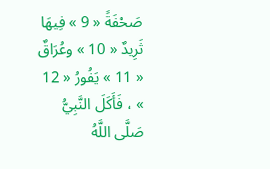صَحْفَةً « 9 » فِيهَا ثَرِيدٌ « 10 » وعُرَاقٌ « 11 » يَفُورُ « 12 » ، فَأَكَلَ النَّبِيُّ صَلَّى اللَّهُ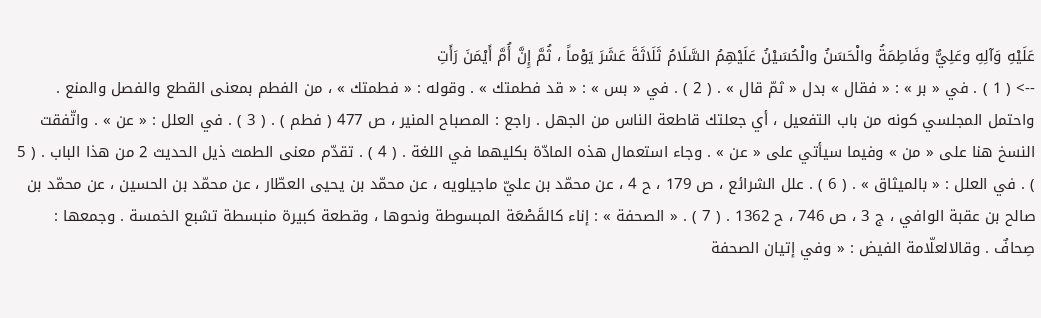عَلَيْهِ وَآلِهِ وعَلِيٌّ وفَاطِمَةُ والْحَسَنُ والْحُسَيْنُ عَلَيْهِمُ السَّلَامُ ثَلَاثَةَ عَشَرَ يَوْماً ، ثُمَّ إِنَّ أُمَّ أَيْمَنَ رَأَتِ
--> ( 1 ) . في « بر » : « فقال » بدل « ثمّ قال » . ( 2 ) . في « بس » : « قد فطمتك » . وقوله : « فطمتك » ، من الفطم بمعنى القطع والفصل والمنع . واحتمل المجلسي كونه من باب التفعيل ، أي جعلتك قاطعة الناس من الجهل . راجع : المصباح المنير ، ص 477 ( فطم ) . ( 3 ) . في العلل : « عن » . واتّفقت النسخ هنا على « من » وفيما سيأتي على « عن » . وجاء استعمال هذه المادّة بكليهما في اللغة . ( 4 ) . تقدّم معنى الطمث ذيل الحديث 2 من هذا الباب . ( 5 ) . في العلل : « بالميثاق » . ( 6 ) . علل الشرائع ، ص 179 ، ح 4 ، عن محمّد بن عليّ ماجيلويه ، عن محمّد بن يحيى العطّار ، عن محمّد بن الحسين ، عن محمّد بن صالح بن عقبة الوافي ، ج 3 ، ص 746 ، ح 1362 . ( 7 ) . « الصحفة » : إناء كالقَصْعَة المبسوطة ونحوها ، وقطعة كبيرة منبسطة تشبع الخمسة . وجمعها : صِحافٌ . وقالالعلّامة الفيض : « وفي إتيان الصحفة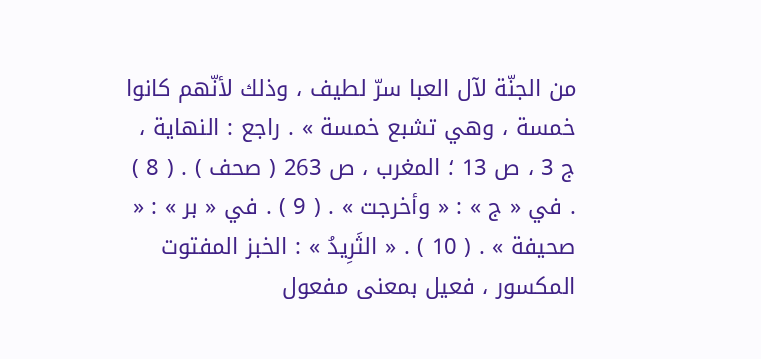من الجنّة لآل العبا سرّ لطيف ، وذلك لأنّهم كانوا خمسة ، وهي تشبع خمسة » . راجع : النهاية ، ج 3 ، ص 13 ؛ المغرب ، ص 263 ( صحف ) . ( 8 ) . في « ج » : « وأخرجت » . ( 9 ) . في « بر » : « صحيفة » . ( 10 ) . « الثَرِيدُ » : الخبز المفتوت المكسور ، فعيل بمعنى مفعول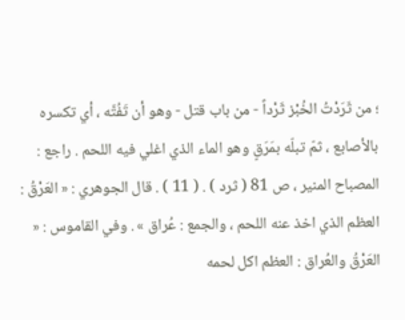؛ من ثَرَدْتُ الخُبْز ثَرْداً - من باب قتل - وهو أن تَفُتَّه ، أي تكسره بالأصابع ، ثمّ تبلّه بمَرَقٍ وهو الماء الذي اغلي فيه اللحم . راجع : المصباح المنير ، ص 81 ( ثرد ) . ( 11 ) . قال الجوهري : « العَرْقُ : العظم الذي اخذ عنه اللحم ، والجمع : عُراق » . وفي القاموس : « العَرْقُ والعُراق : العظم اكل لحمه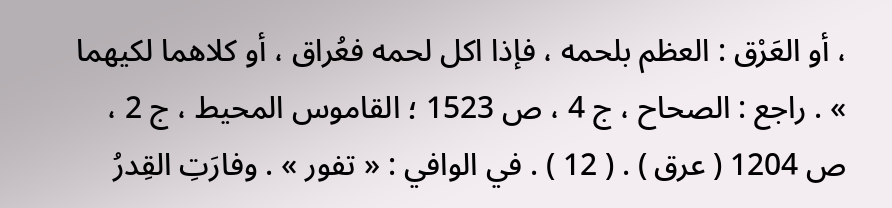، أو العَرْق : العظم بلحمه ، فإذا اكل لحمه فعُراق ، أو كلاهما لكيهما » . راجع : الصحاح ، ج 4 ، ص 1523 ؛ القاموس المحيط ، ج 2 ، ص 1204 ( عرق ) . ( 12 ) . في الوافي : « تفور » . وفارَتِ القِدرُ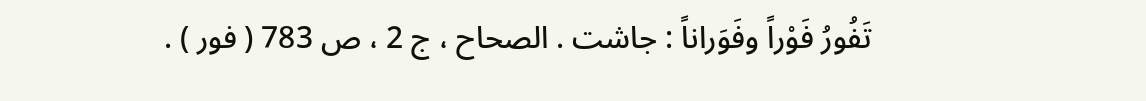تَفُورُ فَوْراً وفَوَراناً : جاشت . الصحاح ، ج 2 ، ص 783 ( فور ) .